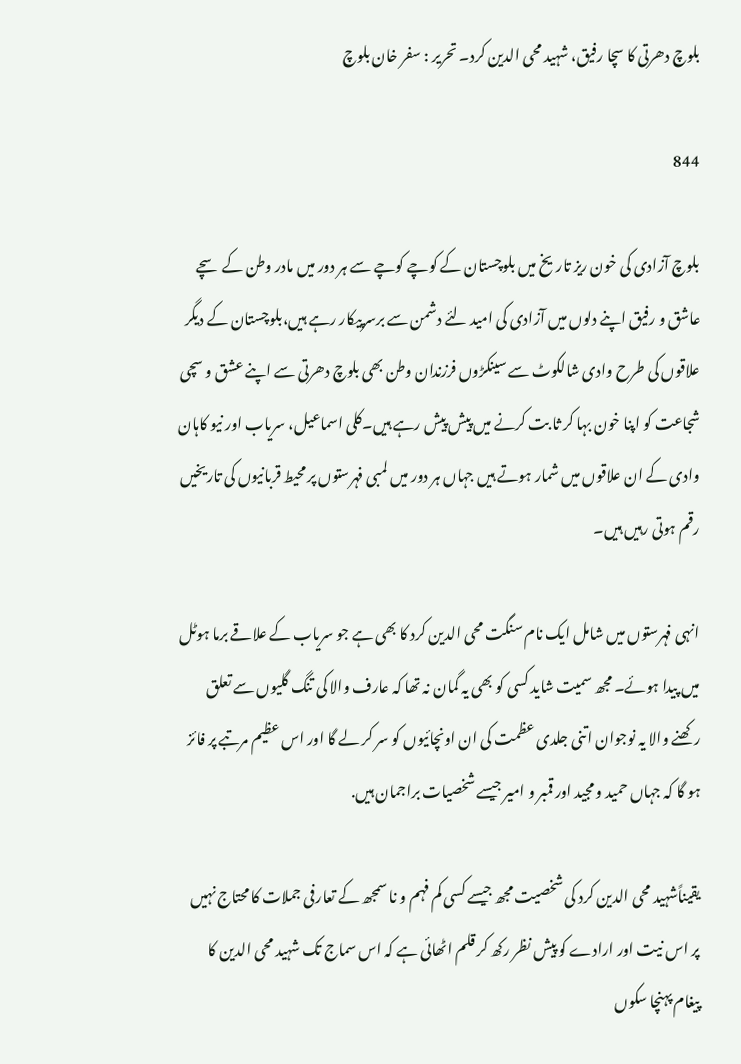بلوچ دھرتی کا سچا رفیق، شہید محی الدین کرد۔ تحریر : سفر خان بلوچ

844

بلوچ آزادی کی خون ریز تاریخ میں بلوچستان کے کوچے کوچے سے ہر دور میں مادر وطن کے سچے عاشق و رفیق اپنے دلوں میں آزادی کی امید لئے دشمن سے برسرپیکار رہے ہیں،بلوچستان کے دیگر علاقوں کی طرح وادی شالکوٹ سے سینکڑوں فرزندان وطن بھی بلوچ دھرتی سے اپنے عشق و سچی شجاعت کو اپنا خون بہا کر ثا بت کرنے میں پیش پیش رہے ہیں۔کلی اسماعیل، سریاب اور نیو کاہان وادی کے ان علاقوں میں شمار ہوتے ہیں جہاں ہر دور میں لمبی فہرستوں پر محیط قربانیوں کی تاریخیں رقم ہوتی رہیں ہیں۔

انہی فہرستوں میں شامل ایک نام سنگت محی الدین کرد کا بھی ہے جو سریاب کے علاقے برما ہوٹل میں پیدا ہوئے۔ مجھ سمیت شاید کسی کو بھی یہ گمان نہ تھا کہ عارف والا کی تنگ گلیوں سے تعلق رکھنے والا یہ نوجوان اتنی جلدی عظمت کی ان اونچائیوں کو سر کر لے گا اور اس عظیم مرتبے پر فائز ہو گا کہ جہاں حمید و مجید اور قمبر و امیر جیسے شخصیات براجمان ہیں.

یقیناًشہید محی الدین کرد کی شخصیت مجھ جیسے کسی کم فہم و نا سمجھ کے تعارفی جملات کا محتاج نہیں پر اس نیت اور ارادے کو پیش نظر رکھ کر قلم اٹھائی ہے کہ اس سماج تک شہید محی الدین کا پیغام پہنچا سکوں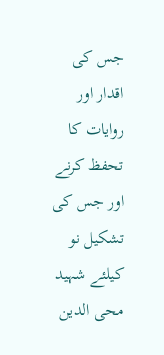جس کی اقدار اور روایات کا تحفظ کرنے اور جس کی تشکیل نو کیلئے شہید محی الدین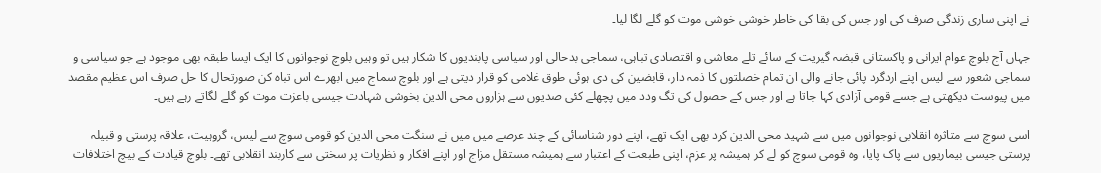نے اپنی ساری زندگی صرف کی اور جس کی بقا کی خاطر خوشی خوشی موت کو گلے لگا لیا۔

جہاں آج بلوچ عوام ایرانی و پاکستانی قبضہ گیریت کے سائے تلے معاشی و اقتصادی تباہی، سماجی بدحالی اور سیاسی پابندیوں کا شکار ہیں تو وہیں بلوچ نوجوانوں کا ایک ایسا طبقہ بھی موجود ہے جو سیاسی و سماجی شعور سے لیس اپنے اردگرد پائی جانے والی ان تمام خصلتوں کا ذمہ دار، قابضین کی دی ہوئی طوق غلامی کو قرار دیتی ہے اور بلوچ سماج میں ابھرے اس تباہ کن صورتحال کا حل صرف اس عظیم مقصد میں پیوست دیکھتی ہے جسے قومی آزادی کہا جاتا ہے اور جس کے حصول کی تگ ودد میں پچھلے کئی صدیوں سے ہزاروں محی الدین بخوشی شہادت جیسی باعزت موت کو گلے لگاتے رہے ہیں۔

اسی سوچ سے متاثرہ انقلابی نوجوانوں میں سے شہید محی الدین کرد بھی ایک تھے، اپنے دور شناسائی کے چند عرصے میں میں نے سنگت محی الدین کو قومی سوچ سے لیس، گروہیت، علاقہ پرستی و قبیلہ پرستی جیسی بیماریوں سے پاک پایا، وہ قومی سوچ کو لے کر ہمیشہ پر عزم، اپنی طبعت کے اعتبار سے ہمیشہ مستقل مزاج اور اپنے افکار و نظریات پر سختی سے کاربند انقلابی تھے۔ بلوچ قیادت کے بیچ اختلافات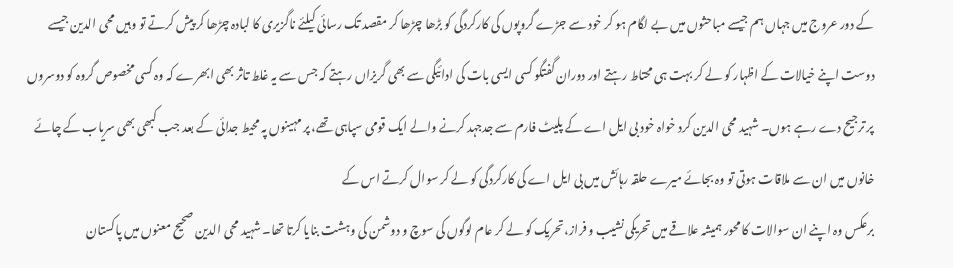کے دور عروج میں جہاں ہم جیسے مباحثوں میں بے لگام ہو کر خود سے جڑے گروپوں کی کارکردگی کو بڑھا چڑھا کر مقصد تک رسائی کیلئے ناگزیری کا لبادہ چڑھا کر پیش کرتے تو وہیں محی الدین جیسے دوست اپنے خیالات کے اظہار کو لے کر بہت ہی محتاط رہتے اور دوران گفتگو کسی ایسی بات کی ادائیگی سے بھی گریزاں رہتے کہ جس سے یہ غلط تاثر بھی ابھرے کہ وہ کسی مخصوص گروہ کو دوسروں پر ترجیح دے رہے ہوں۔ شہید محی الدین کرد خواہ خود بی ایل اے کے پلیٹ فارم سے جدجہد کرنے والے ایک قومی سپاہی تھے، پر مہینوں پہ محیط جدائی کے بعد جب کبھی بھی سریاب کے چائے خانوں میں ان سے ملاقات ہوتی تو وہ بجائے میرے حلقہ رہائش میں بی ایل اے کی کارکردگی کو لے کر سوال کرتے اس کے
برعکس وہ اپنے ان سوالات کا محور ہمیشہ علاقے میں تحریکی نشیب و فراز، تحریک کو لے کر عام لوگوں کی سوچ و دوشمن کی وہشت بنایا کرتا تھا۔ شہید محی الدین صحیح معنوں میں پاکستان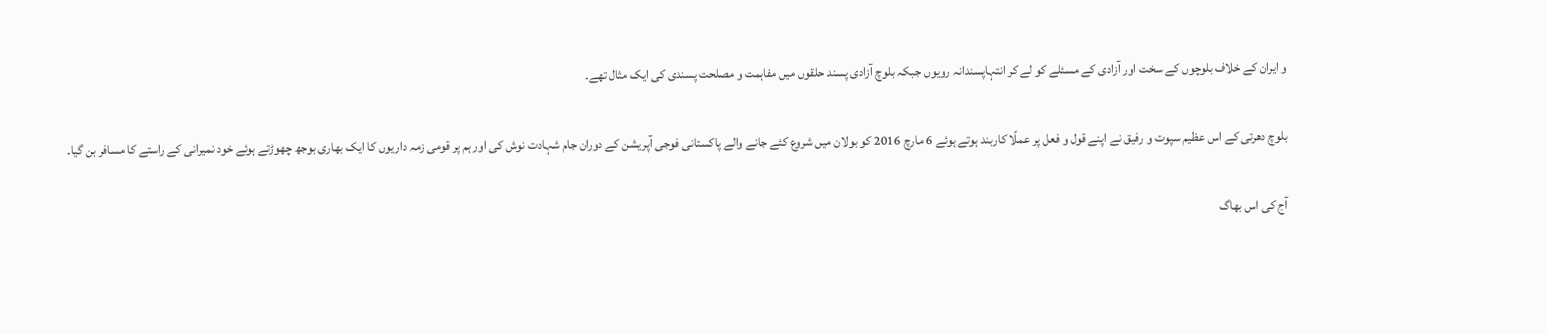و ایران کے خلاف بلوچوں کے سخت اور آزادی کے مسئلے کو لے کر انتہاپسندانہ رویوں جبکہ بلوچ آزادی پسند حلقوں میں مفاہمت و مصلحت پسندی کی ایک مثال تھے۔

بلوچ دھرتی کے اس عظیم سپوت و رفیق نے اپنے قول و فعل پر عملًا کاربند ہوتے ہوئے 6 مارچ 2016 کو بولان میں شروع کئے جانے والے پاکستانی فوجی آپریشن کے دوران جام شہادت نوش کی اور ہم پر قومی زمہ داریوں کا ایک بھاری بوجھ چھوڑتے ہوئے خود نمیرانی کے راستے کا مسافر بن گیا۔

آج کی اس بھاگ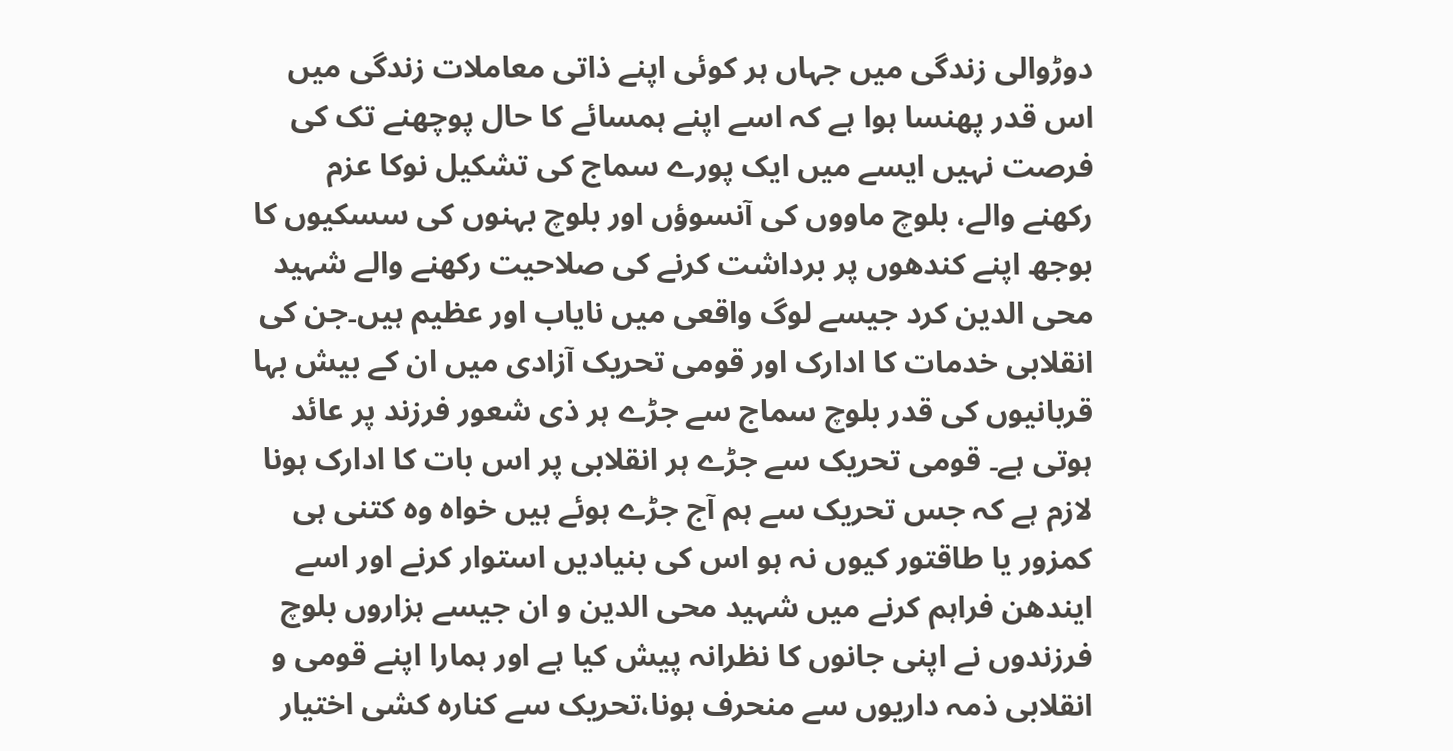دوڑوالی زندگی میں جہاں ہر کوئی اپنے ذاتی معاملات زندگی میں اس قدر پھنسا ہوا ہے کہ اسے اپنے ہمسائے کا حال پوچھنے تک کی فرصت نہیں ایسے میں ایک پورے سماج کی تشکیل نوکا عزم رکھنے والے، بلوچ ماووں کی آنسوؤں اور بلوچ بہنوں کی سسکیوں کا بوجھ اپنے کندھوں پر برداشت کرنے کی صلاحیت رکھنے والے شہید محی الدین کرد جیسے لوگ واقعی میں نایاب اور عظیم ہیں۔جن کی انقلابی خدمات کا ادارک اور قومی تحریک آزادی میں ان کے بیش بہا قربانیوں کی قدر بلوچ سماج سے جڑے ہر ذی شعور فرزند پر عائد ہوتی ہے۔ قومی تحریک سے جڑے ہر انقلابی پر اس بات کا ادارک ہونا لازم ہے کہ جس تحریک سے ہم آج جڑے ہوئے ہیں خواہ وہ کتنی ہی کمزور یا طاقتور کیوں نہ ہو اس کی بنیادیں استوار کرنے اور اسے ایندھن فراہم کرنے میں شہید محی الدین و ان جیسے ہزاروں بلوچ فرزندوں نے اپنی جانوں کا نظرانہ پیش کیا ہے اور ہمارا اپنے قومی و انقلابی ذمہ داریوں سے منحرف ہونا،تحریک سے کنارہ کشی اختیار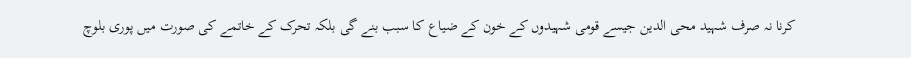کرنا نہ صرف شہید محی الدین جیسے قومی شہیدوں کے خون کے ضیاع کا سبب بنے گی بلکہ تحرک کے خاتمے کی صورت میں پوری بلوچ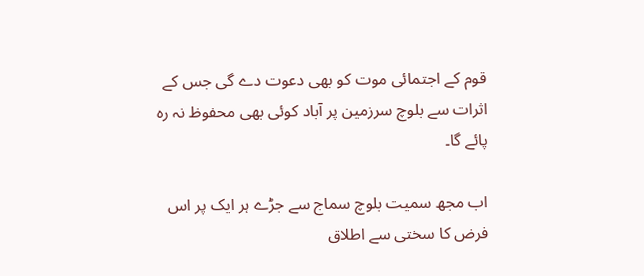قوم کے اجتمائی موت کو بھی دعوت دے گی جس کے اثرات سے بلوچ سرزمین پر آباد کوئی بھی محفوظ نہ رہ پائے گا۔

اب مجھ سمیت بلوچ سماج سے جڑے ہر ایک پر اس فرض کا سختی سے اطلاق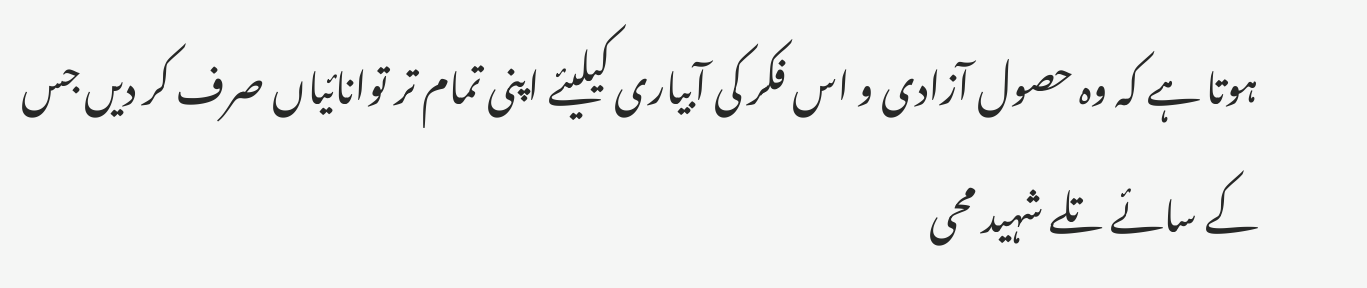ہوتا ہے کہ وہ حصول آزادی و اس فکر کی آبیاری کیلیئے اپنی تمام تر توانائیاں صرف کر دیں جس کے سائے تلے شہید محی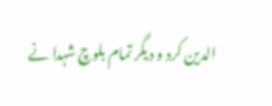الدین کرد و دیگر تمام بلوچ شہدا نے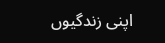اپنی زندگیوں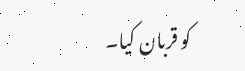کو قربان کیا۔